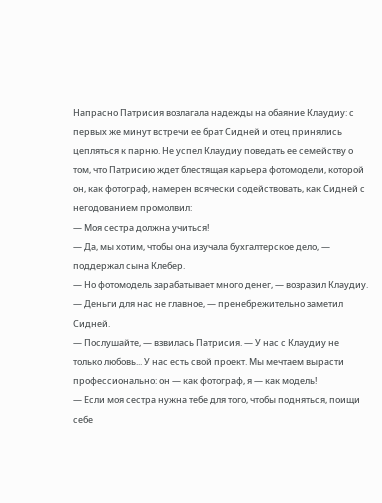Напрасно Патрисия возлагала надежды на обаяние Клаудиу: с первых же минут встречи ее брат Сидней и отец принялись цепляться к парню. Не успел Клаудиу поведать ее семейству о том, что Патрисию ждет блестящая карьера фотомодели, которой он, как фотограф, намерен всячески содействовать, как Сидней с негодованием промолвил:
— Моя сестра должна учиться!
— Да, мы хотим, чтобы она изучала бухгалтерское дело, — поддержал сына Клебер.
— Но фотомодель зарабатывает много денег, — возразил Клаудиу.
— Деньги для нас не главное, — пренебрежительно заметил Сидней.
— Послушайте, — взвилась Патрисия. — У нас с Клаудиу не только любовь... У нас есть свой проект. Мы мечтаем вырасти профессионально: он — как фотограф, я — как модель!
— Если моя сестра нужна тебе для того, чтобы подняться, поищи себе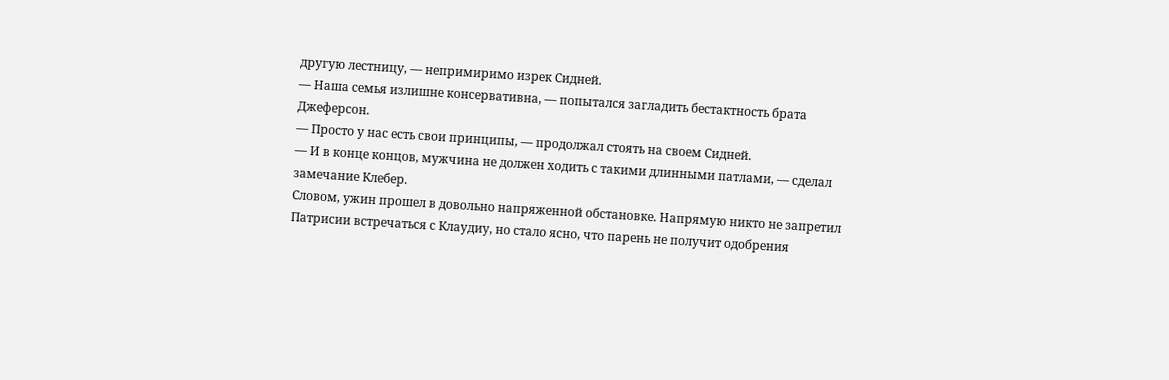другую лестницу, — непримиримо изрек Сидней.
— Наша семья излишне консервативна, — попытался загладить бестактность брата Джеферсон.
— Просто у нас есть свои принципы, — продолжал стоять на своем Сидней.
— И в конце концов, мужчина не должен ходить с такими длинными патлами, — сделал замечание Клебер.
Словом, ужин прошел в довольно напряженной обстановке. Напрямую никто не запретил Патрисии встречаться с Клаудиу, но стало ясно, что парень не получит одобрения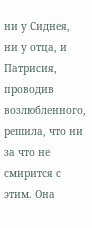ни у Сиднея, ни у отца, и Патрисия, проводив возлюбленного, решила, что ни за что не смирится с этим. Она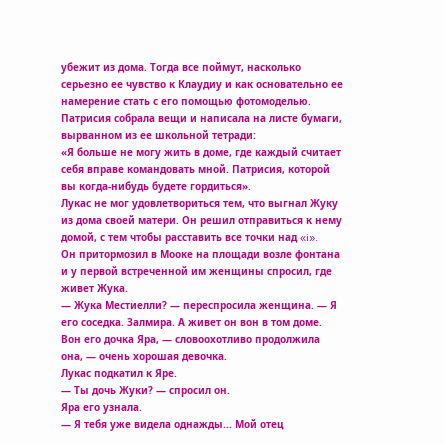убежит из дома. Тогда все поймут, насколько серьезно ее чувство к Клаудиу и как основательно ее намерение стать с его помощью фотомоделью.
Патрисия собрала вещи и написала на листе бумаги, вырванном из ее школьной тетради:
«Я больше не могу жить в доме, где каждый считает себя вправе командовать мной. Патрисия, которой вы когда-нибудь будете гордиться».
Лукас не мог удовлетвориться тем, что выгнал Жуку из дома своей матери. Он решил отправиться к нему домой, с тем чтобы расставить все точки над «i».
Он притормозил в Мооке на площади возле фонтана и у первой встреченной им женщины спросил, где живет Жука.
— Жука Местиелли? — переспросила женщина. — Я его соседка. Залмира. А живет он вон в том доме. Вон его дочка Яра, — словоохотливо продолжила она, — очень хорошая девочка.
Лукас подкатил к Яре.
— Ты дочь Жуки? — спросил он.
Яра его узнала.
— Я тебя уже видела однажды... Мой отец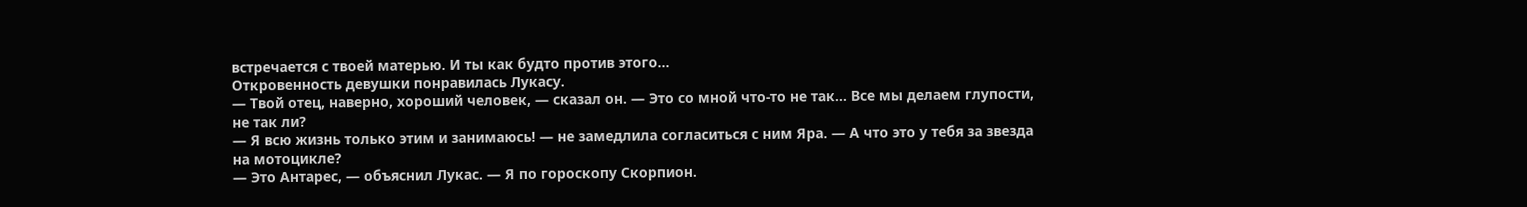встречается с твоей матерью. И ты как будто против этого...
Откровенность девушки понравилась Лукасу.
— Твой отец, наверно, хороший человек, — сказал он. — Это со мной что-то не так... Все мы делаем глупости, не так ли?
— Я всю жизнь только этим и занимаюсь! — не замедлила согласиться с ним Яра. — А что это у тебя за звезда на мотоцикле?
— Это Антарес, — объяснил Лукас. — Я по гороскопу Скорпион.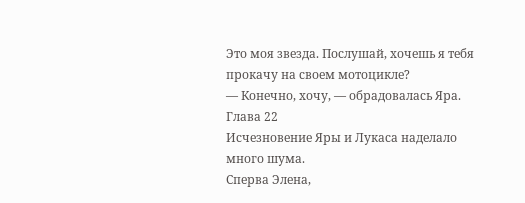Это моя звезда. Послушай, хочешь я тебя прокачу на своем мотоцикле?
— Конечно, хочу, — обрадовалась Яра.
Глава 22
Исчезновение Яры и Лукаса наделало много шума.
Сперва Элена,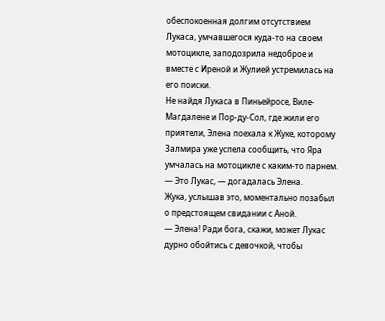обеспокоенная долгим отсутствием Лукаса, умчавшегося куда-то на своем мотоцикле, заподозрила недоброе и вместе с Иреной и Жулией устремилась на его поиски.
Не найдя Лукаса в Пиньейросе, Виле-Магдалене и Пор-ду-Сол, где жили его приятели, Элена поехала к Жуке, которому Залмира уже успела сообщить, что Яра умчалась на мотоцикле с каким-то парнем.
— Это Лукас, — догадалась Элена.
Жука, услышав это, моментально позабыл о предстоящем свидании с Аной.
— Элена! Ради бога, скажи, может Лукас дурно обойтись с девочкой, чтобы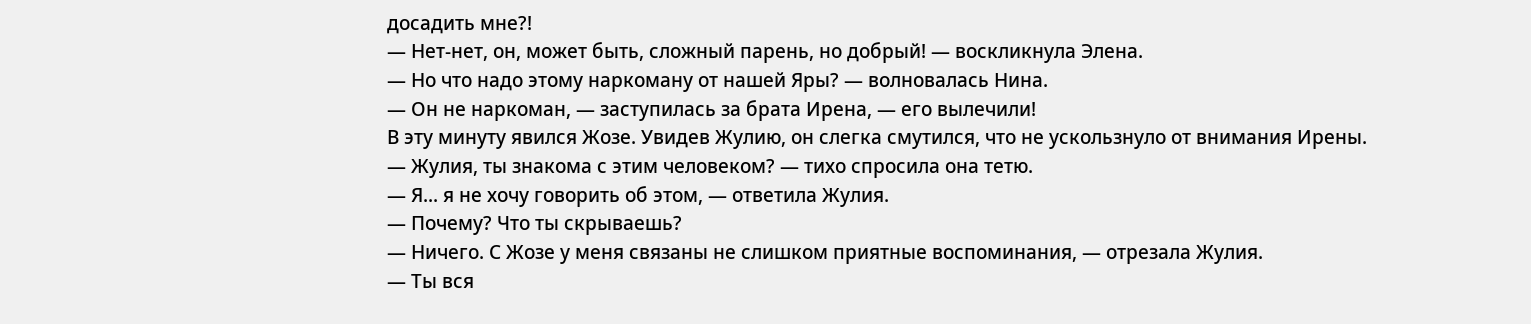досадить мне?!
— Нет-нет, он, может быть, сложный парень, но добрый! — воскликнула Элена.
— Но что надо этому наркоману от нашей Яры? — волновалась Нина.
— Он не наркоман, — заступилась за брата Ирена, — его вылечили!
В эту минуту явился Жозе. Увидев Жулию, он слегка смутился, что не ускользнуло от внимания Ирены.
— Жулия, ты знакома с этим человеком? — тихо спросила она тетю.
— Я... я не хочу говорить об этом, — ответила Жулия.
— Почему? Что ты скрываешь?
— Ничего. С Жозе у меня связаны не слишком приятные воспоминания, — отрезала Жулия.
— Ты вся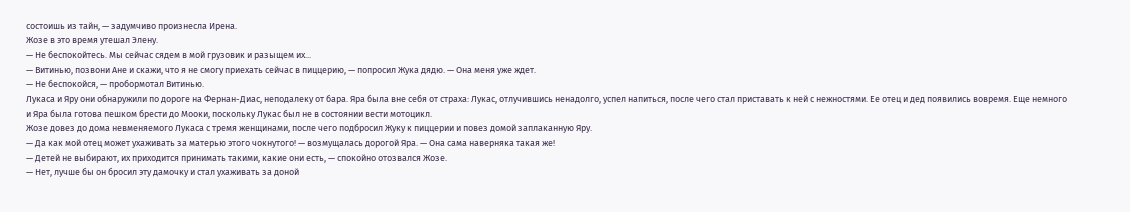состоишь из тайн, — задумчиво произнесла Ирена.
Жозе в это время утешал Элену.
— Не беспокойтесь. Мы сейчас сядем в мой грузовик и разыщем их...
— Витинью, позвони Ане и скажи, что я не смогу приехать сейчас в пиццерию, — попросил Жука дядю. — Она меня уже ждет.
— Не беспокойся, — пробормотал Витинью.
Лукаса и Яру они обнаружили по дороге на Фернан-Диас, неподалеку от бара. Яра была вне себя от страха: Лукас, отлучившись ненадолго, успел напиться, после чего стал приставать к ней с нежностями. Ее отец и дед появились вовремя. Еще немного и Яра была готова пешком брести до Мооки, поскольку Лукас был не в состоянии вести мотоцикл.
Жозе довез до дома невменяемого Лукаса с тремя женщинами, после чего подбросил Жуку к пиццерии и повез домой заплаканную Яру.
— Да как мой отец может ухаживать за матерью этого чокнутого! — возмущалась дорогой Яра. — Она сама наверняка такая же!
— Детей не выбирают, их приходится принимать такими, какие они есть, — спокойно отозвался Жозе.
— Нет, лучше бы он бросил эту дамочку и стал ухаживать за доной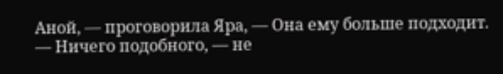Аной, — проговорила Яра, — Она ему больше подходит.
— Ничего подобного, — не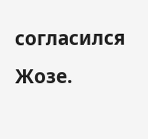согласился Жозе.